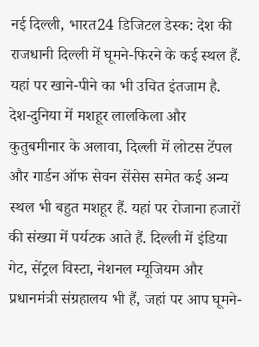नई दिल्ली, भारत24 डिजिटल डेस्क: देश की राजधानी दिल्ली में घूमने-फिरने के कई स्थल हैं. यहां पर खाने-पीने का भी उचित इंतजाम है. देश-दुनिया में मशहूर लालकिला और कुतुबमीनार के अलावा, दिल्ली में लोटस टेंपल और गार्डन ऑफ सेवन सेंसेस समेत कई अन्य स्थल भी बहुत मशहूर हैं. यहां पर रोजाना हजारों की संख्या में पर्यटक आते हैं. दिल्ली में इंडिया गेट, सेंट्रल विस्टा, नेशनल म्यूजियम और प्रधानमंत्री संग्रहालय भी हैं, जहां पर आप घूमने-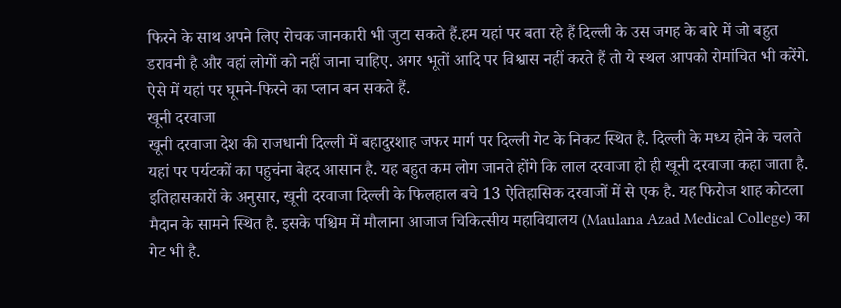फिरने के साथ अपने लिए रोचक जानकारी भी जुटा सकते हैं.हम यहां पर बता रहे हैं दिल्ली के उस जगह के बारे में जो बहुत डरावनी है और वहां लोगों को नहीं जाना चाहिए. अगर भूतों आदि पर विश्वास नहीं करते हैं तो ये स्थल आपको रोमांचित भी करेंगे. ऐसे में यहां पर घूमने-फिरने का प्लान बन सकते हैं.
खूनी दरवाजा
खूनी दरवाजा देश की राजधानी दिल्ली में बहादुरशाह जफर मार्ग पर दिल्ली गेट के निकट स्थित है. दिल्ली के मध्य होने के चलते यहां पर पर्यटकों का पहुचंना बेहद आसान है. यह बहुत कम लोग जानते होंगे कि लाल दरवाजा हो ही खूनी दरवाजा कहा जाता है. इतिहासकारों के अनुसार, खूनी दरवाजा दिल्ली के फिलहाल बचे 13 ऐतिहासिक दरवाजों में से एक है. यह फिरोज शाह कोटला मैदान के सामने स्थित है. इसके पश्चिम में मौलाना आजाज चिकित्सीय महाविद्यालय (Maulana Azad Medical College) का गेट भी है.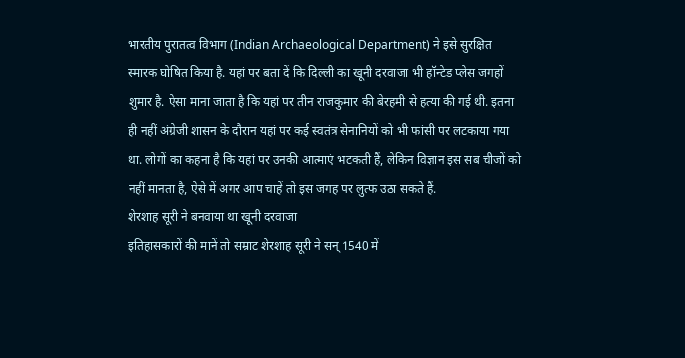भारतीय पुरातत्व विभाग (Indian Archaeological Department) ने इसे सुरक्षित स्मारक घोषित किया है. यहां पर बता दें कि दिल्ली का खूनी दरवाजा भी हॉन्टेड प्लेस जगहों शुमार है. ऐसा माना जाता है कि यहां पर तीन राजकुमार की बेरहमी से हत्या की गई थी. इतना ही नहीं अंग्रेजी शासन के दौरान यहां पर कई स्वतंत्र सेनानियों को भी फांसी पर लटकाया गया था. लोगों का कहना है कि यहां पर उनकी आत्माएं भटकती हैं, लेकिन विज्ञान इस सब चीजों को नहीं मानता है, ऐसे में अगर आप चाहें तो इस जगह पर लुत्फ उठा सकते हैं.
शेरशाह सूरी ने बनवाया था खूनी दरवाजा
इतिहासकारों की मानें तो सम्राट शेरशाह सूरी ने सन् 1540 में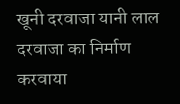खूनी दरवाजा यानी लाल दरवाजा का निर्माण करवाया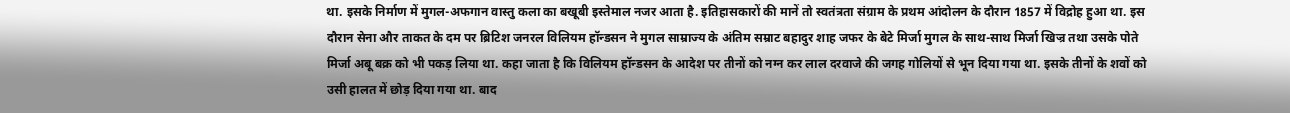था. इसके निर्माण में मुगल-अफगान वास्तु कला का बखूबी इस्तेमाल नजर आता है. इतिहासकारों की मानें तो स्वतंत्रता संग्राम के प्रथम आंदोलन के दौरान 1857 में विद्रोह हुआ था. इस दौरान सेना और ताकत के दम पर ब्रिटिश जनरल विलियम हॉन्डसन ने मुगल साम्राज्य के अंतिम सम्राट बहादुर शाह जफर के बेटे मिर्जा मुगल के साथ-साथ मिर्जा खिज्र तथा उसके पोते मिर्जा अबू बक्र को भी पकड़ लिया था. कहा जाता है कि विलियम हॉन्डसन के आदेश पर तीनों को नग्न कर लाल दरवाजे की जगह गोलियों से भून दिया गया था. इसके तीनों के शवों को उसी हालत में छोड़ दिया गया था. बाद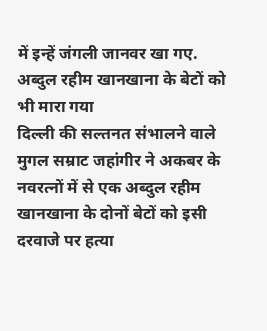में इन्हें जंगली जानवर खा गए.
अब्दुल रहीम खानखाना के बेटों को भी मारा गया
दिल्ली की सल्तनत संभालने वाले मुगल सम्राट जहांगीर ने अकबर के नवरत्नों में से एक अब्दुल रहीम खानखाना के दोनों बेटों को इसी दरवाजे पर हत्या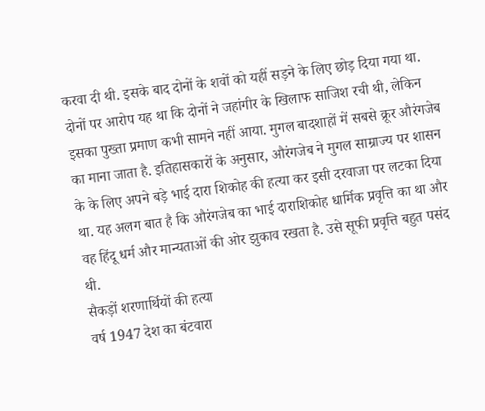करवा दी थी. इसके बाद दोनों के शवों को यहीं सड़ने के लिए छोड़ दिया गया था. दोनों पर आरोप यह था कि दोनों ने जहांगीर के खिलाफ साजिश रची थी, लेकिन इसका पुख्ता प्रमाण कभी सामने नहीं आया. मुगल बादशाहों में सबसे क्रूर औरंगजेब का माना जाता है. इतिहासकारों के अनुसार, औरंगजेब ने मुगल साम्राज्य पर शासन के के लिए अपने बड़े भाई दारा शिकोह की हत्या कर इसी दरवाजा पर लटका दिया था. यह अलग बात है कि औरंगजेब का भाई दाराशिकोह धार्मिक प्रवृत्ति का था और वह हिंदू धर्म और मान्यताओं की ओर झुकाव रखता है. उसे सूफी प्रवृत्ति बहुत पसंद थी.
सैकड़ों शरणार्थियों की हत्या
वर्ष 1947 देश का बंटवारा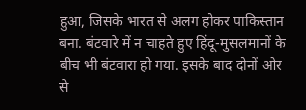हुआ, जिसके भारत से अलग होकर पाकिस्तान बना. बंटवारे में न चाहते हुए हिंदू-मुसलमानों के बीच भी बंटवारा हो गया. इसके बाद दोनों ओर से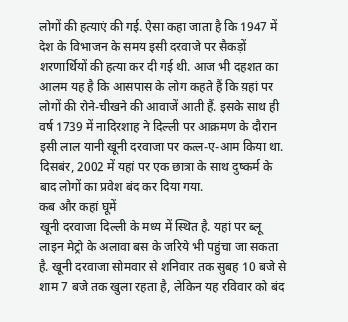लोगों की हत्याएं की गई. ऐसा कहा जाता है कि 1947 में देश के विभाजन के समय इसी दरवाजे पर सैकड़ों शरणार्थियों की हत्या कर दी गई थी. आज भी दहशत का आलम यह है कि आसपास के लोग कहते हैं कि य़हां पर लोगों की रोने-चीखने की आवाजें आती हैं. इसके साथ ही वर्ष 1739 में नादिरशाह ने दिल्ली पर आक्रमण के दौरान इसी लाल यानी खूनी दरवाजा पर कत्ल-ए-आम किया था. दिसबंर, 2002 में यहां पर एक छात्रा के साथ दुष्कर्म के बाद लोगों का प्रवेश बंद कर दिया गया.
कब और कहां घूमें
खूनी दरवाजा दिल्ली के मध्य में स्थित है. यहां पर ब्लू लाइन मेट्रो के अलावा बस के जरिये भी पहुंचा जा सकता है. खूनी दरवाजा सोमवार से शनिवार तक सुबह 10 बजे से शाम 7 बजे तक खुला रहता है, लेकिन यह रविवार को बंद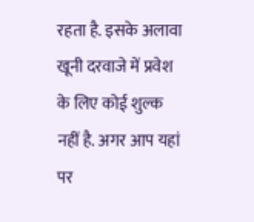रहता है. इसके अलावा खूनी दरवाजे में प्रवेश के लिए कोई शुल्क नहीं है. अगर आप यहां पर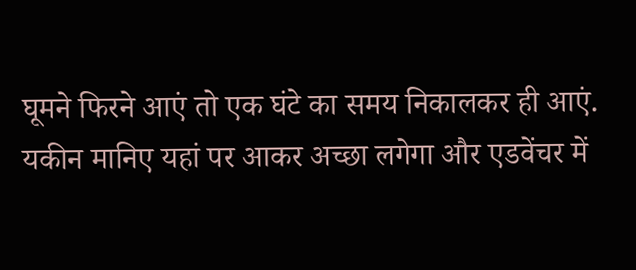घूमने फिरने आएं तो एक घंटे का समय निकालकर ही आएं. यकीन मानिए यहां पर आकर अच्छा लगेगा और एडवेंचर में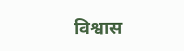विश्वास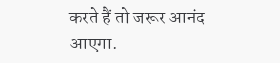करते हैं तो जरूर आनंद आएगा.